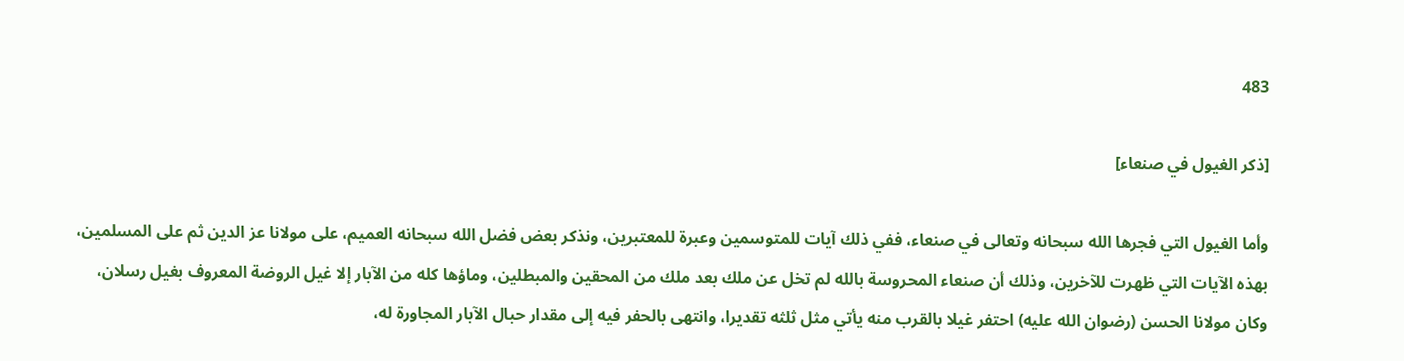483

[ذكر الغيول في صنعاء]

وأما الغيول التي فجرها الله سبحانه وتعالى في صنعاء، ففي ذلك آيات للمتوسمين وعبرة للمعتبرين، ونذكر بعض فضل الله سبحانه العميم، على مولانا عز الدين ثم على المسلمين، بهذه الآيات التي ظهرت للآخرين، وذلك أن صنعاء المحروسة بالله لم تخل عن ملك بعد ملك من المحقين والمبطلين، وماؤها كله من الآبار إلا غيل الروضة المعروف بغيل رسلان، وكان مولانا الحسن (رضوان الله عليه) احتفر غيلا بالقرب منه يأتي مثل ثلثه تقديرا، وانتهى بالحفر فيه إلى مقدار حبال الآبار المجاورة له،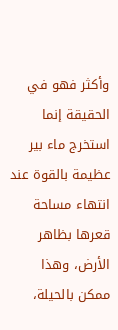وأكثر فهو في الحقيقة إنما استخرج ماء بير عظيمة بالقوة عند انتهاء مساحة قعرها بظاهر الأرض، وهذا ممكن بالحيلة،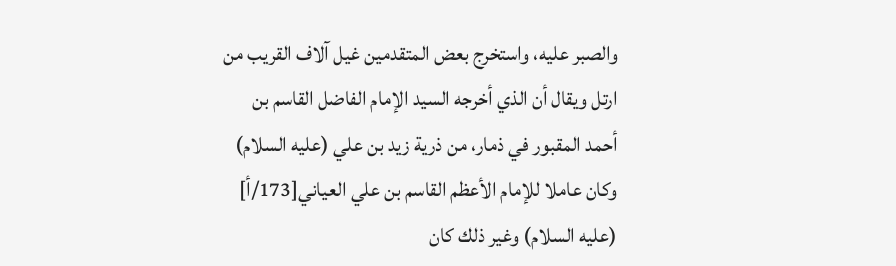والصبر عليه، واستخرج بعض المتقدمين غيل آلاف القريب من ارتل ويقال أن الذي أخرجه السيد الإمام الفاضل القاسم بن أحمد المقبور في ذمار، من ذرية زيد بن علي (عليه السلام) وكان عاملا للإمام الأعظم القاسم بن علي العياني[173/أ] (عليه السلام) وغير ذلك كان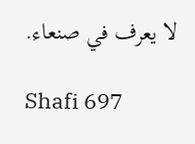لا يعرف في صنعاء.

Shafi 697